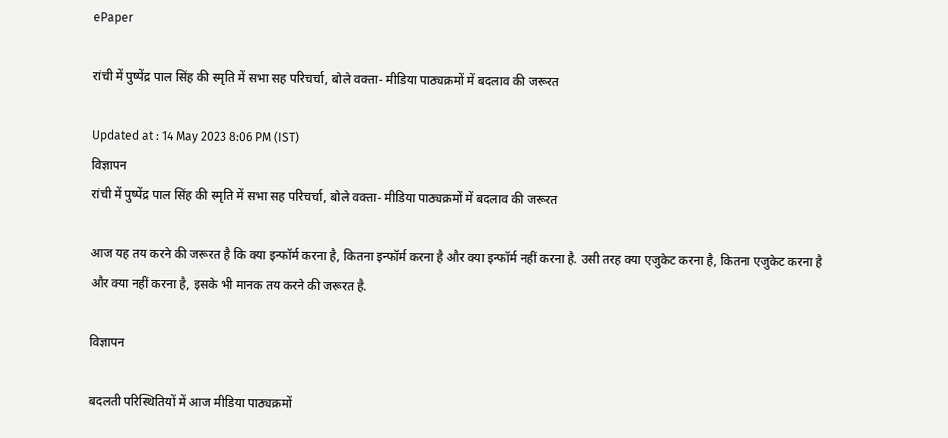ePaper

रांची में पुष्पेंद्र पाल सिंह की स्मृति में सभा सह परिचर्चा, बोले वक्ता- मीडिया पाठ्यक्रमों में बदलाव की जरूरत

Updated at : 14 May 2023 8:06 PM (IST)
विज्ञापन
रांची में पुष्पेंद्र पाल सिंह की स्मृति में सभा सह परिचर्चा, बोले वक्ता- मीडिया पाठ्यक्रमों में बदलाव की जरूरत

आज यह तय करने की जरूरत है कि क्या इन्फॉर्म करना है, कितना इन्फॉर्म करना है और क्या इन्फॉर्म नहीं करना है. उसी तरह क्या एजुकेट करना है, कितना एजुकेट करना है और क्या नहीं करना है, इसके भी मानक तय करने की जरूरत है.

विज्ञापन

बदलती परिस्थितियों में आज मीडिया पाठ्यक्रमों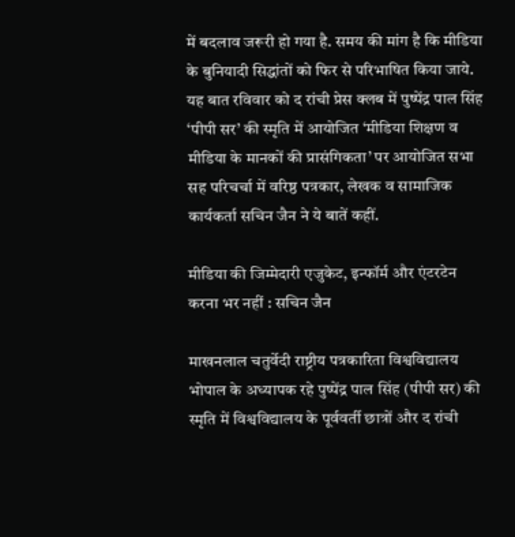में बदलाव जरूरी हो गया है. समय की मांग है कि मीडिया के बुनियादी सिद्धांतों को फिर से परिभाषित किया जाये. यह बात रविवार को द रांची प्रेस क्लब में पुष्पेंद्र पाल सिंह ‘पीपी सर’ की स्मृति में आयोजित ‘मीडिया शिक्षण व मीडिया के मानकों की प्रासंगिकता’ पर आयोजित सभा सह परिचर्चा में वरिष्ठ पत्रकार, लेखक व सामाजिक कार्यकर्ता सचिन जैन ने ये बातें कहीं.

मीडिया की जिम्मेदारी एजुकेट, इन्फॉर्म और एंटरटेन करना भर नहीं : सचिन जैन

माखनलाल चतुर्वेदी राष्ट्रीय पत्रकारिता विश्वविद्यालय भोपाल के अध्यापक रहे पुष्पेंद्र पाल सिंह (पीपी सर) की स्मृति में विश्वविद्यालय के पूर्ववर्ती छात्रों और द रांची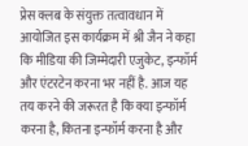प्रेस क्लब के संयुक्त तत्वावधान में आयोजित इस कार्यक्रम में श्री जैन ने कहा कि मीडिया की जिम्मेदारी एजुकेट, इन्फॉर्म और एंटरटेन करना भर नहीं है. आज यह तय करने की जरूरत है कि क्या इन्फॉर्म करना है, कितना इन्फॉर्म करना है और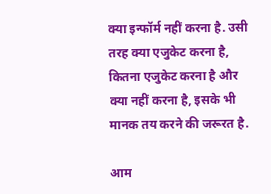क्या इन्फॉर्म नहीं करना है. उसी तरह क्या एजुकेट करना है, कितना एजुकेट करना है और क्या नहीं करना है, इसके भी मानक तय करने की जरूरत है.

आम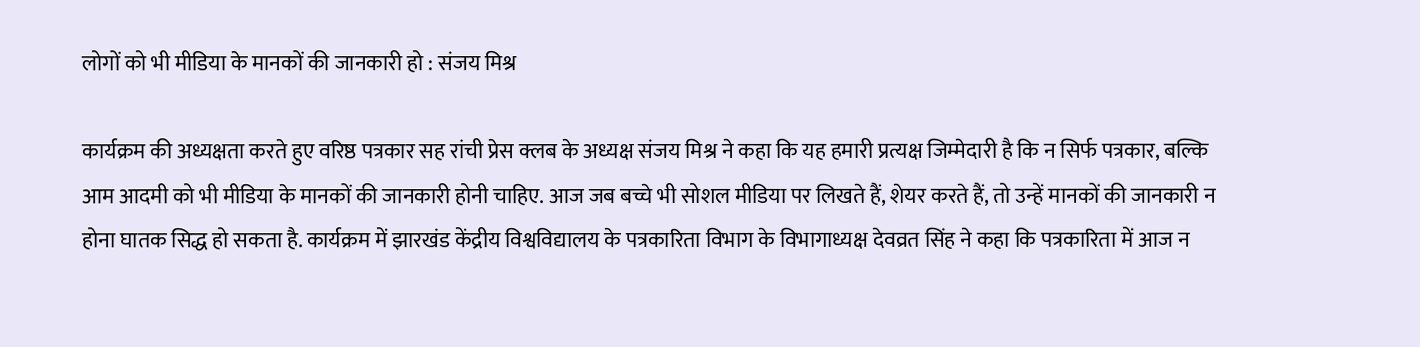लोगों को भी मीडिया के मानकों की जानकारी हो : संजय मिश्र

कार्यक्रम की अध्यक्षता करते हुए वरिष्ठ पत्रकार सह रांची प्रेस क्लब के अध्यक्ष संजय मिश्र ने कहा कि यह हमारी प्रत्यक्ष जिम्मेदारी है कि न सिर्फ पत्रकार, बल्कि आम आदमी को भी मीडिया के मानकों की जानकारी होनी चाहिए. आज जब बच्चे भी सोशल मीडिया पर लिखते हैं, शेयर करते हैं, तो उन्हें मानकों की जानकारी न होना घातक सिद्ध हो सकता है. कार्यक्रम में झारखंड केंद्रीय विश्वविद्यालय के पत्रकारिता विभाग के विभागाध्यक्ष देवव्रत सिंह ने कहा कि पत्रकारिता में आज न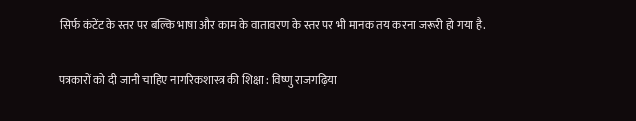सिर्फ कंटेंट के स्तर पर बल्कि भाषा और काम के वातावरण के स्तर पर भी मानक तय करना जरूरी हो गया है.

पत्रकारों को दी जानी चाहिए नागरिकशास्त्र की शिक्षा : विष्णु राजगढ़िया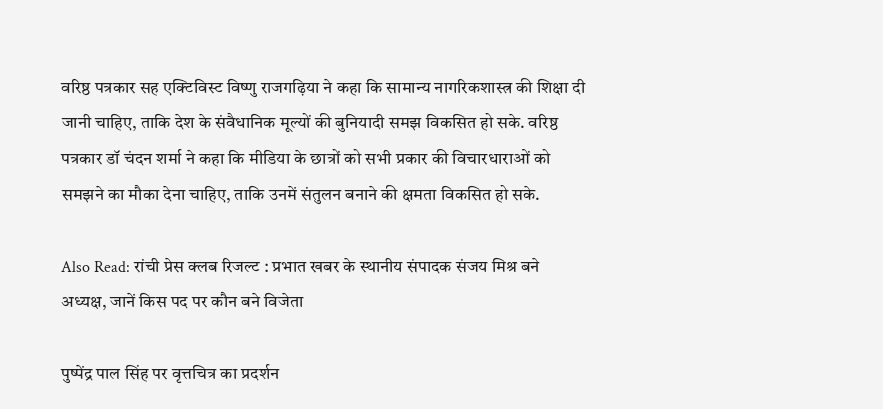वरिष्ठ पत्रकार सह एक्टिविस्ट विष्णु राजगढ़िया ने कहा कि सामान्य नागरिकशास्त्र की शिक्षा दी जानी चाहिए, ताकि देश के संवैधानिक मूल्यों की बुनियादी समझ विकसित हो सके. वरिष्ठ पत्रकार डॉ चंदन शर्मा ने कहा कि मीडिया के छात्रों को सभी प्रकार की विचारधाराओं को समझने का मौका देना चाहिए, ताकि उनमें संतुलन बनाने की क्षमता विकसित हो सके.

Also Read: रांची प्रेस क्लब रिजल्ट : प्रभात खबर के स्थानीय संपादक संजय मिश्र बने अध्यक्ष, जानें किस पद पर कौन बने विजेता

पुष्पेंद्र पाल सिंह पर वृत्तचित्र का प्रदर्शन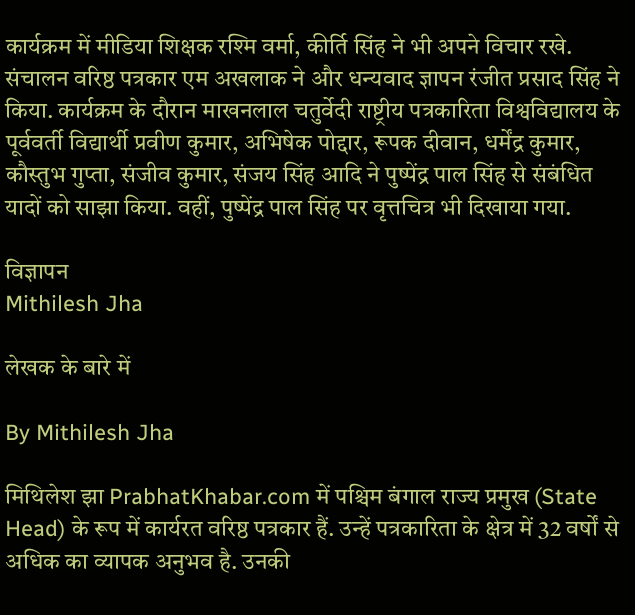कार्यक्रम में मीडिया शिक्षक रश्मि वर्मा, कीर्ति सिंह ने भी अपने विचार रखे. संचालन वरिष्ठ पत्रकार एम अखलाक ने और धन्यवाद ज्ञापन रंजीत प्रसाद सिंह ने किया. कार्यक्रम के दौरान माखनलाल चतुर्वेदी राष्ट्रीय पत्रकारिता विश्वविद्यालय के पूर्ववर्ती विद्यार्थी प्रवीण कुमार, अभिषेक पोद्दार, रूपक दीवान, धर्मेंद्र कुमार, कौस्तुभ गुप्ता, संजीव कुमार, संजय सिंह आदि ने पुष्पेंद्र पाल सिंह से संबंधित यादों को साझा किया. वहीं, पुष्पेंद्र पाल सिंह पर वृत्तचित्र भी दिखाया गया.

विज्ञापन
Mithilesh Jha

लेखक के बारे में

By Mithilesh Jha

मिथिलेश झा PrabhatKhabar.com में पश्चिम बंगाल राज्य प्रमुख (State Head) के रूप में कार्यरत वरिष्ठ पत्रकार हैं. उन्हें पत्रकारिता के क्षेत्र में 32 वर्षों से अधिक का व्यापक अनुभव है. उनकी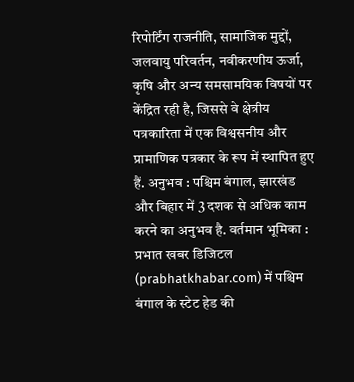रिपोर्टिंग राजनीति, सामाजिक मुद्दों, जलवायु परिवर्तन, नवीकरणीय ऊर्जा, कृषि और अन्य समसामयिक विषयों पर केंद्रित रही है, जिससे वे क्षेत्रीय पत्रकारिता में एक विश्वसनीय और प्रामाणिक पत्रकार के रूप में स्थापित हुए हैं. अनुभव : पश्चिम बंगाल, झारखंड और बिहार में 3 दशक से अधिक काम करने का अनुभव है. वर्तमान भूमिका : प्रभात खबर डिजिटल (prabhatkhabar.com) में पश्चिम बंगाल के स्टेट हेड की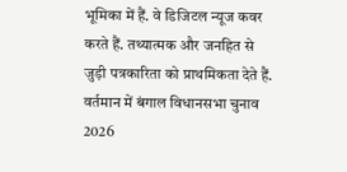भूमिका में हैं. वे डिजिटल न्यूज कवर करते हैं. तथ्यात्मक और जनहित से जुड़ी पत्रकारिता को प्राथमिकता देते हैं. वर्तमान में बंगाल विधानसभा चुनाव 2026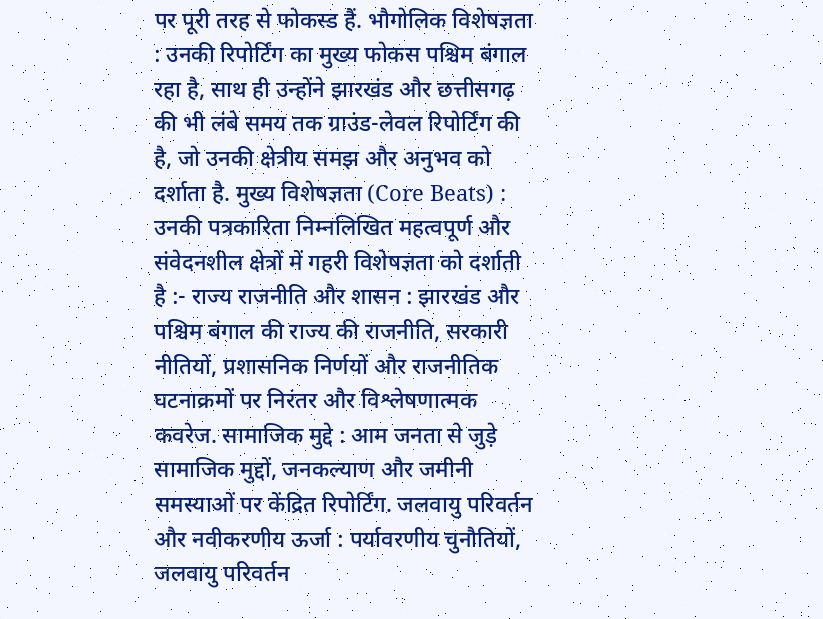पर पूरी तरह से फोकस्ड हैं. भौगोलिक विशेषज्ञता : उनकी रिपोर्टिंग का मुख्य फोकस पश्चिम बंगाल रहा है, साथ ही उन्होंने झारखंड और छत्तीसगढ़ की भी लंबे समय तक ग्राउंड-लेवल रिपोर्टिंग की है, जो उनकी क्षेत्रीय समझ और अनुभव को दर्शाता है. मुख्य विशेषज्ञता (Core Beats) : उनकी पत्रकारिता निम्नलिखित महत्वपूर्ण और संवेदनशील क्षेत्रों में गहरी विशेषज्ञता को दर्शाती है :- राज्य राजनीति और शासन : झारखंड और पश्चिम बंगाल की राज्य की राजनीति, सरकारी नीतियों, प्रशासनिक निर्णयों और राजनीतिक घटनाक्रमों पर निरंतर और विश्लेषणात्मक कवरेज. सामाजिक मुद्दे : आम जनता से जुड़े सामाजिक मुद्दों, जनकल्याण और जमीनी समस्याओं पर केंद्रित रिपोर्टिंग. जलवायु परिवर्तन और नवीकरणीय ऊर्जा : पर्यावरणीय चुनौतियों, जलवायु परिवर्तन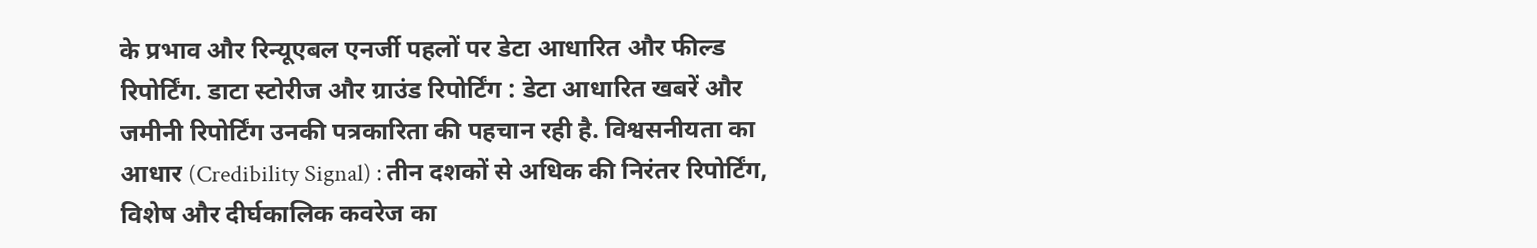के प्रभाव और रिन्यूएबल एनर्जी पहलों पर डेटा आधारित और फील्ड रिपोर्टिंग. डाटा स्टोरीज और ग्राउंड रिपोर्टिंग : डेटा आधारित खबरें और जमीनी रिपोर्टिंग उनकी पत्रकारिता की पहचान रही है. विश्वसनीयता का आधार (Credibility Signal) : तीन दशकों से अधिक की निरंतर रिपोर्टिंग, विशेष और दीर्घकालिक कवरेज का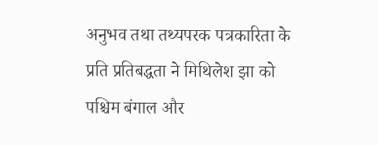अनुभव तथा तथ्यपरक पत्रकारिता के प्रति प्रतिबद्धता ने मिथिलेश झा को पश्चिम बंगाल और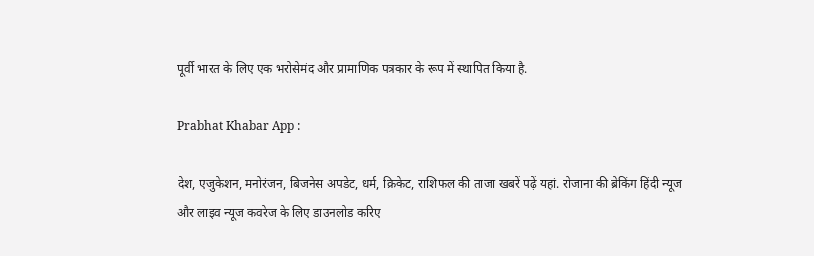पूर्वी भारत के लिए एक भरोसेमंद और प्रामाणिक पत्रकार के रूप में स्थापित किया है.

Prabhat Khabar App :

देश, एजुकेशन, मनोरंजन, बिजनेस अपडेट, धर्म, क्रिकेट, राशिफल की ताजा खबरें पढ़ें यहां. रोजाना की ब्रेकिंग हिंदी न्यूज और लाइव न्यूज कवरेज के लिए डाउनलोड करिए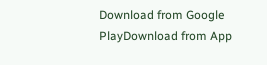Download from Google PlayDownload from App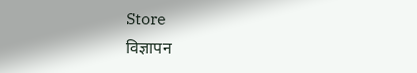Store
विज्ञापन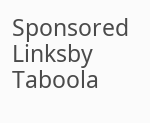Sponsored Linksby Taboola